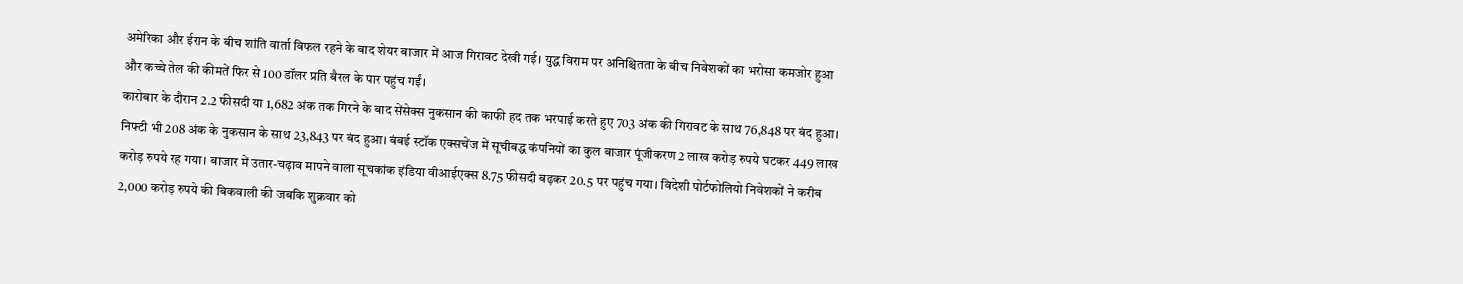अमेरिका और ईरान के बीच शांति वार्ता विफल रहने के बाद शेयर बाजार में आज गिरावट देखी गई। युद्ध विराम पर अनिश्चितता के बीच निवेशकों का भरोसा कमजोर हुआ और कच्चे तेल की कीमतें फिर से 100 डॉलर प्रति बैरल के पार पहुंच गईं।
कारोबार के दौरान 2.2 फीसदी या 1,682 अंक तक गिरने के बाद सेंसेक्स नुकसान की काफी हद तक भरपाई करते हुए 703 अंक की गिरावट के साथ 76,848 पर बंद हुआ। निफ्टी भी 208 अंक के नुकसान के साथ 23,843 पर बंद हुआ। बंबई स्टॉक एक्सचेंज में सूचीबद्ध कंपनियों का कुल बाजार पूंजीकरण 2 लाख करोड़ रुपये घटकर 449 लाख करोड़ रुपये रह गया। बाजार में उतार-चढ़ाव मापने वाला सूचकांक इंडिया वीआईएक्स 8.75 फीसदी बढ़कर 20.5 पर पहुंच गया। विदेशी पोर्टफोलियो निवेशकों ने करीब 2,000 करोड़ रुपये की बिकवाली की जबकि शुक्रवार को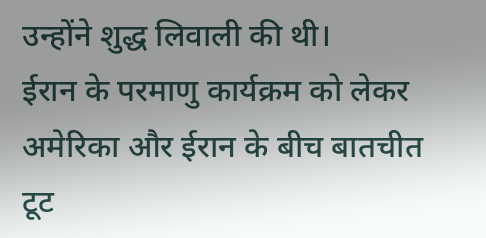उन्होंने शुद्ध लिवाली की थी।
ईरान के परमाणु कार्यक्रम को लेकर अमेरिका और ईरान के बीच बातचीत टूट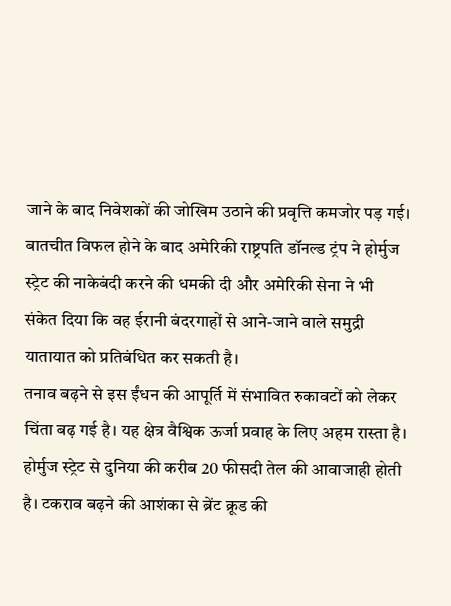जाने के बाद निवेशकों की जोखिम उठाने की प्रवृत्ति कमजोर पड़ गई। बातचीत विफल होने के बाद अमेरिकी राष्ट्रपति डॉनल्ड ट्रंप ने होर्मुज स्ट्रेट की नाकेबंदी करने की धमकी दी और अमेरिकी सेना ने भी संकेत दिया कि वह ईरानी बंदरगाहों से आने-जाने वाले समुद्री यातायात को प्रतिबंधित कर सकती है।
तनाव बढ़ने से इस ईंधन की आपूर्ति में संभावित रुकावटों को लेकर चिंता बढ़ गई है। यह क्षेत्र वैश्विक ऊर्जा प्रवाह के लिए अहम रास्ता है। होर्मुज स्ट्रेट से दुनिया की करीब 20 फीसदी तेल की आवाजाही होती है। टकराव बढ़ने की आशंका से ब्रेंट क्रूड की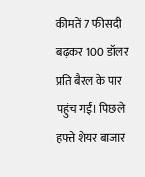कीमतें 7 फीसदी बढ़कर 100 डॉलर प्रति बैरल के पार पहुंच गईं। पिछले हफ्ते शेयर बाजार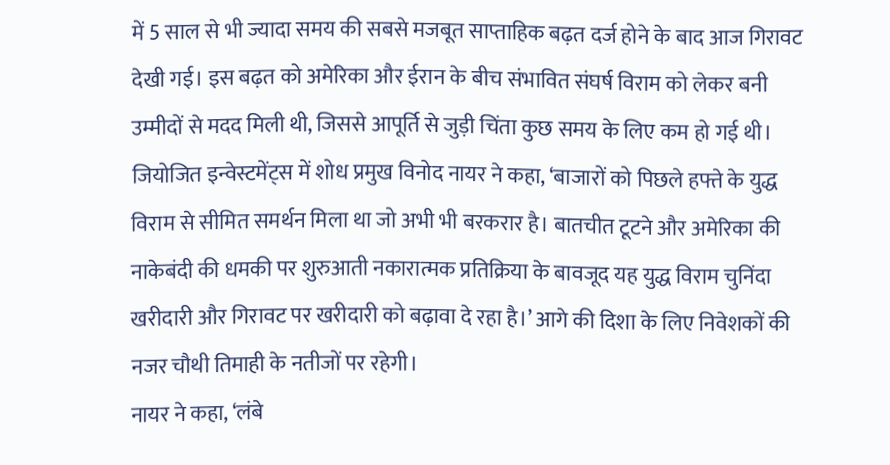में 5 साल से भी ज्यादा समय की सबसे मजबूत साप्ताहिक बढ़त दर्ज होने के बाद आज गिरावट देखी गई। इस बढ़त को अमेरिका और ईरान के बीच संभावित संघर्ष विराम को लेकर बनी उम्मीदों से मदद मिली थी, जिससे आपूर्ति से जुड़ी चिंता कुछ समय के लिए कम हो गई थी।
जियोजित इन्वेस्टमेंट्स में शोध प्रमुख विनोद नायर ने कहा, ‘बाजारों को पिछले हफ्ते के युद्ध विराम से सीमित समर्थन मिला था जो अभी भी बरकरार है। बातचीत टूटने और अमेरिका की नाकेबंदी की धमकी पर शुरुआती नकारात्मक प्रतिक्रिया के बावजूद यह युद्ध विराम चुनिंदा खरीदारी और गिरावट पर खरीदारी को बढ़ावा दे रहा है।’ आगे की दिशा के लिए निवेशकों की नजर चौथी तिमाही के नतीजों पर रहेगी।
नायर ने कहा, ‘लंबे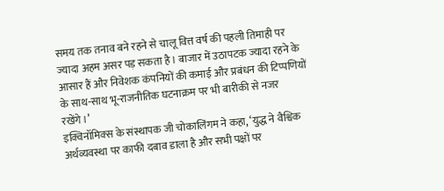समय तक तनाव बने रहने से चालू वित्त वर्ष की पहली तिमाही पर ज्यादा अहम असर पड़ सकता है। बाजार में उठापटक ज्यादा रहने के आसार हैं और निवेशक कंपनियों की कमाई और प्रबंधन की टिप्पणियों के साथ-साथ भू-राजनीतिक घटनाक्रम पर भी बारीकी से नजर रखेंगे।’
इक्विनॉमिक्स के संस्थापक जी चोकालिंगम ने कहा, ‘युद्ध ने वैश्विक अर्थव्यवस्था पर काफी दबाव डाला है और सभी पक्षों पर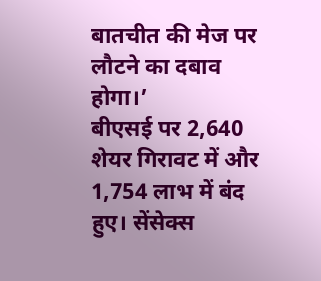बातचीत की मेज पर लौटने का दबाव होगा।’
बीएसई पर 2,640 शेयर गिरावट में और 1,754 लाभ में बंद हुए। सेंसेक्स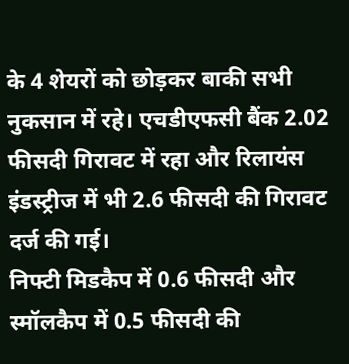के 4 शेयरों को छोड़कर बाकी सभी नुकसान में रहे। एचडीएफसी बैंक 2.02 फीसदी गिरावट में रहा और रिलायंस इंडस्ट्रीज में भी 2.6 फीसदी की गिरावट दर्ज की गई।
निफ्टी मिडकैप में 0.6 फीसदी और स्मॉलकैप में 0.5 फीसदी की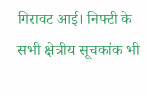गिरावट आई। निफ्टी के सभी क्षेत्रीय सूचकांक भी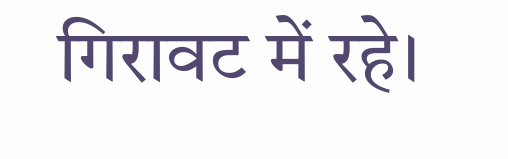गिरावट में रहे।